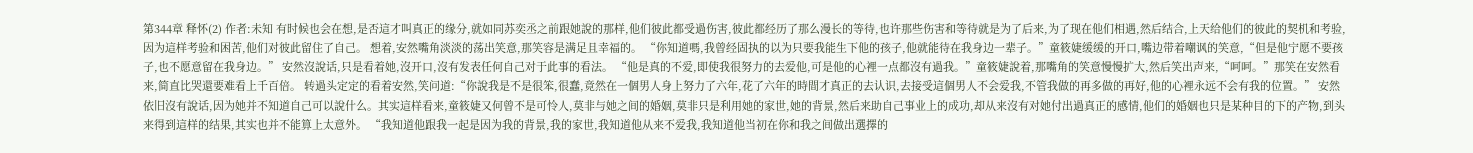第344章 释怀(2) 作者:未知 有时候也会在想,是否這才叫真正的缘分,就如同苏奕丞之前跟她說的那样,他们彼此都受過伤害,彼此都经历了那么漫长的等待,也许那些伤害和等待就是为了后来,为了现在他们相遇,然后结合,上天给他们的彼此的契机和考验,因为這样考验和困苦,他们对彼此留住了自己。 想着,安然嘴角淡淡的荡出笑意,那笑容是满足且幸福的。 “你知道嗎,我曾经固执的以为只要我能生下他的孩子,他就能待在我身边一辈子。”童筱婕缓缓的开口,嘴边带着嘲讽的笑意,“但是他宁愿不要孩子,也不愿意留在我身边。” 安然沒說话,只是看着她,沒开口,沒有发表任何自己对于此事的看法。 “他是真的不爱,即使我很努力的去爱他,可是他的心裡一点都沒有過我。”童筱婕說着,那嘴角的笑意慢慢扩大,然后笑出声来,“呵呵。”那笑在安然看来,简直比哭還要难看上千百倍。 转過头定定的看着安然,笑问道:“你說我是不是很笨,很蠢,竟然在一個男人身上努力了六年,花了六年的時間才真正的去认识,去接受這個男人不会爱我,不管我做的再多做的再好,他的心裡永远不会有我的位置。” 安然依旧沒有說话,因为她并不知道自己可以說什么。其实這样看来,童筱婕又何曾不是可怜人,莫非与她之间的婚姻,莫非只是利用她的家世,她的背景,然后来助自己事业上的成功,却从来沒有对她付出過真正的感情,他们的婚姻也只是某种目的下的产物,到头来得到這样的结果,其实也并不能算上太意外。 “我知道他跟我一起是因为我的背景,我的家世,我知道他从来不爱我,我知道他当初在你和我之间做出選擇的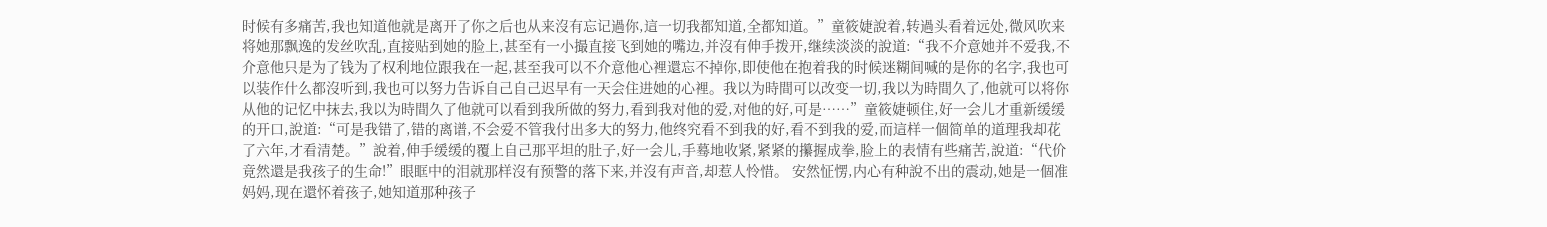时候有多痛苦,我也知道他就是离开了你之后也从来沒有忘记過你,這一切我都知道,全都知道。”童筱婕說着,转過头看着远处,微风吹来将她那飘逸的发丝吹乱,直接贴到她的脸上,甚至有一小撮直接飞到她的嘴边,并沒有伸手拨开,继续淡淡的說道:“我不介意她并不爱我,不介意他只是为了钱为了权利地位跟我在一起,甚至我可以不介意他心裡還忘不掉你,即使他在抱着我的时候迷糊间喊的是你的名字,我也可以装作什么都沒听到,我也可以努力告诉自己自己迟早有一天会住进她的心裡。我以为時間可以改变一切,我以为時間久了,他就可以将你从他的记忆中抹去,我以为時間久了他就可以看到我所做的努力,看到我对他的爱,对他的好,可是……”童筱婕顿住,好一会儿才重新缓缓的开口,說道:“可是我错了,错的离谱,不会爱不管我付出多大的努力,他终究看不到我的好,看不到我的爱,而這样一個简单的道理我却花了六年,才看清楚。”說着,伸手缓缓的覆上自己那平坦的肚子,好一会儿,手蓦地收紧,紧紧的攥握成拳,脸上的表情有些痛苦,說道:“代价竟然還是我孩子的生命!”眼眶中的泪就那样沒有预警的落下来,并沒有声音,却惹人怜惜。 安然怔愣,内心有种說不出的震动,她是一個准妈妈,现在還怀着孩子,她知道那种孩子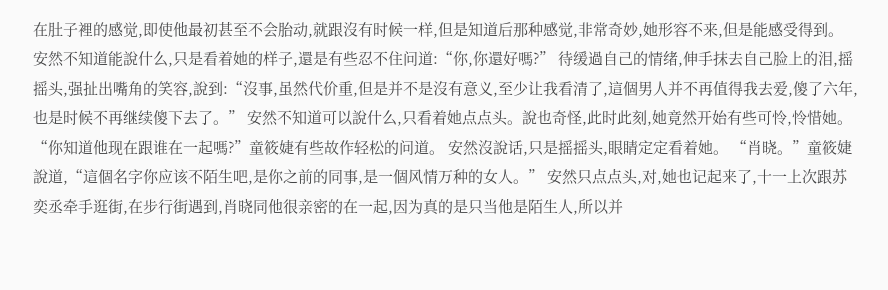在肚子裡的感觉,即使他最初甚至不会胎动,就跟沒有时候一样,但是知道后那种感觉,非常奇妙,她形容不来,但是能感受得到。 安然不知道能說什么,只是看着她的样子,還是有些忍不住问道:“你,你還好嗎?” 待缓過自己的情绪,伸手抹去自己脸上的泪,摇摇头,强扯出嘴角的笑容,說到:“沒事,虽然代价重,但是并不是沒有意义,至少让我看清了,這個男人并不再值得我去爱,傻了六年,也是时候不再继续傻下去了。” 安然不知道可以說什么,只看着她点点头。說也奇怪,此时此刻,她竟然开始有些可怜,怜惜她。 “你知道他现在跟谁在一起嗎?”童筱婕有些故作轻松的问道。 安然沒說话,只是摇摇头,眼睛定定看着她。 “肖晓。”童筱婕說道,“這個名字你应该不陌生吧,是你之前的同事,是一個风情万种的女人。” 安然只点点头,对,她也记起来了,十一上次跟苏奕丞牵手逛街,在步行街遇到,肖晓同他很亲密的在一起,因为真的是只当他是陌生人,所以并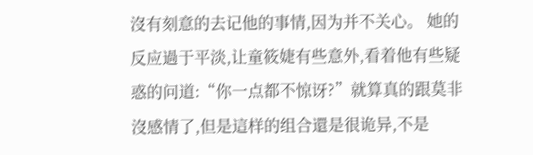沒有刻意的去记他的事情,因为并不关心。 她的反应過于平淡,让童筱婕有些意外,看着他有些疑惑的问道:“你一点都不惊讶?”就算真的跟莫非沒感情了,但是這样的组合還是很诡异,不是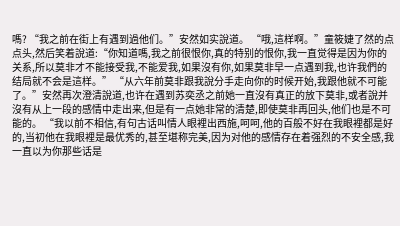嗎? “我之前在街上有遇到過他们。”安然如实說道。 “哦,這样啊。”童筱婕了然的点点头,然后笑着說道:“你知道嗎,我之前很恨你,真的特别的恨你,我一直觉得是因为你的关系,所以莫非才不能接受我,不能爱我,如果沒有你,如果莫非早一点遇到我,也许我們的结局就不会是這样。” “从六年前莫非跟我說分手走向你的时候开始,我跟他就不可能了。”安然再次澄清說道,也许在遇到苏奕丞之前她一直沒有真正的放下莫非,或者說并沒有从上一段的感情中走出来,但是有一点她非常的清楚,即使莫非再回头,他们也是不可能的。 “我以前不相信,有句古话叫情人眼裡出西施,呵呵,他的百般不好在我眼裡都是好的,当初他在我眼裡是最优秀的,甚至堪称完美,因为对他的感情存在着强烈的不安全感,我一直以为你那些话是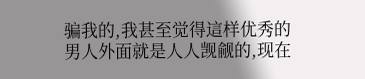骗我的,我甚至觉得這样优秀的男人外面就是人人觊觎的,现在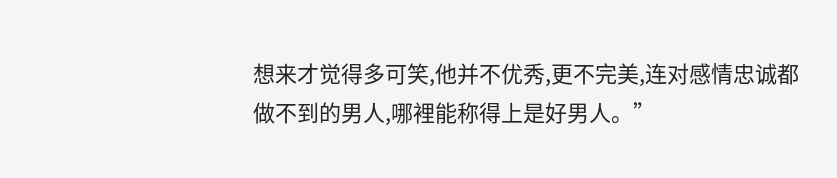想来才觉得多可笑,他并不优秀,更不完美,连对感情忠诚都做不到的男人,哪裡能称得上是好男人。”